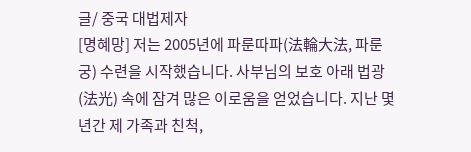글/ 중국 대법제자
[명혜망] 저는 2005년에 파룬따파(法輪大法, 파룬궁) 수련을 시작했습니다. 사부님의 보호 아래 법광(法光) 속에 잠겨 많은 이로움을 얻었습니다. 지난 몇 년간 제 가족과 친척,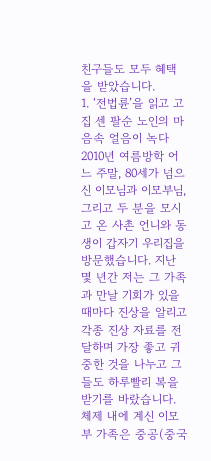친구들도 모두 혜택을 받았습니다.
1. ‘전법륜’을 읽고 고집 센 팔순 노인의 마음속 얼음이 녹다
2010년 여름방학 어느 주말, 80세가 넘으신 이모님과 이모부님, 그리고 두 분을 모시고 온 사촌 언니와 동생이 갑자기 우리집을 방문했습니다. 지난 몇 년간 저는 그 가족과 만날 기회가 있을 때마다 진상을 알리고 각종 진상 자료를 전달하며 가장 좋고 귀중한 것을 나누고 그들도 하루빨리 복을 받기를 바랐습니다. 체제 내에 계신 이모부 가족은 중공(중국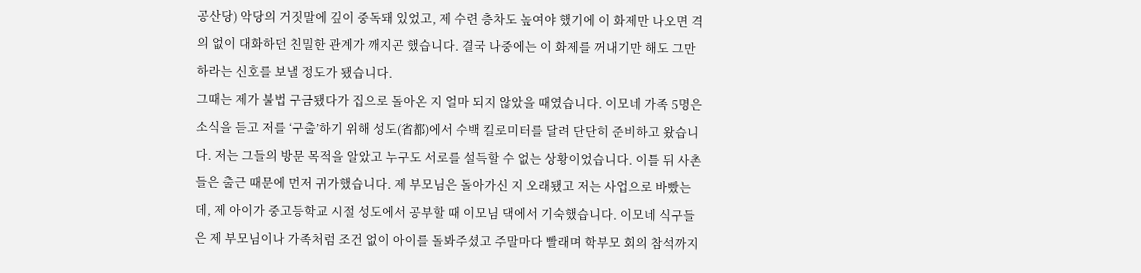공산당) 악당의 거짓말에 깊이 중독돼 있었고, 제 수련 층차도 높여야 했기에 이 화제만 나오면 격의 없이 대화하던 친밀한 관계가 깨지곤 했습니다. 결국 나중에는 이 화제를 꺼내기만 해도 그만하라는 신호를 보낼 정도가 됐습니다.
그때는 제가 불법 구금됐다가 집으로 돌아온 지 얼마 되지 않았을 때였습니다. 이모네 가족 5명은 소식을 듣고 저를 ‘구출’하기 위해 성도(省都)에서 수백 킬로미터를 달려 단단히 준비하고 왔습니다. 저는 그들의 방문 목적을 알았고 누구도 서로를 설득할 수 없는 상황이었습니다. 이틀 뒤 사촌들은 출근 때문에 먼저 귀가했습니다. 제 부모님은 돌아가신 지 오래됐고 저는 사업으로 바빴는데, 제 아이가 중고등학교 시절 성도에서 공부할 때 이모님 댁에서 기숙했습니다. 이모네 식구들은 제 부모님이나 가족처럼 조건 없이 아이를 돌봐주셨고 주말마다 빨래며 학부모 회의 참석까지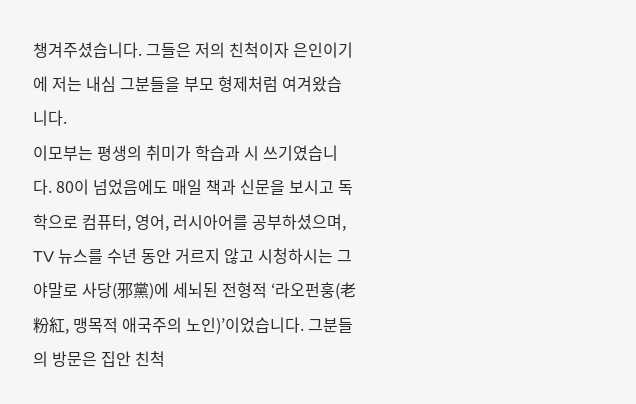챙겨주셨습니다. 그들은 저의 친척이자 은인이기에 저는 내심 그분들을 부모 형제처럼 여겨왔습니다.
이모부는 평생의 취미가 학습과 시 쓰기였습니다. 80이 넘었음에도 매일 책과 신문을 보시고 독학으로 컴퓨터, 영어, 러시아어를 공부하셨으며, TV 뉴스를 수년 동안 거르지 않고 시청하시는 그야말로 사당(邪黨)에 세뇌된 전형적 ‘라오펀훙(老粉紅, 맹목적 애국주의 노인)’이었습니다. 그분들의 방문은 집안 친척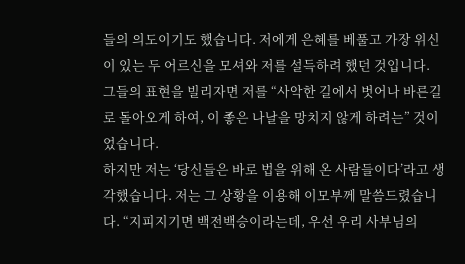들의 의도이기도 했습니다. 저에게 은혜를 베풀고 가장 위신이 있는 두 어르신을 모셔와 저를 설득하려 했던 것입니다. 그들의 표현을 빌리자면 저를 “사악한 길에서 벗어나 바른길로 돌아오게 하여, 이 좋은 나날을 망치지 않게 하려는” 것이었습니다.
하지만 저는 ‘당신들은 바로 법을 위해 온 사람들이다’라고 생각했습니다. 저는 그 상황을 이용해 이모부께 말씀드렸습니다. “지피지기면 백전백승이라는데, 우선 우리 사부님의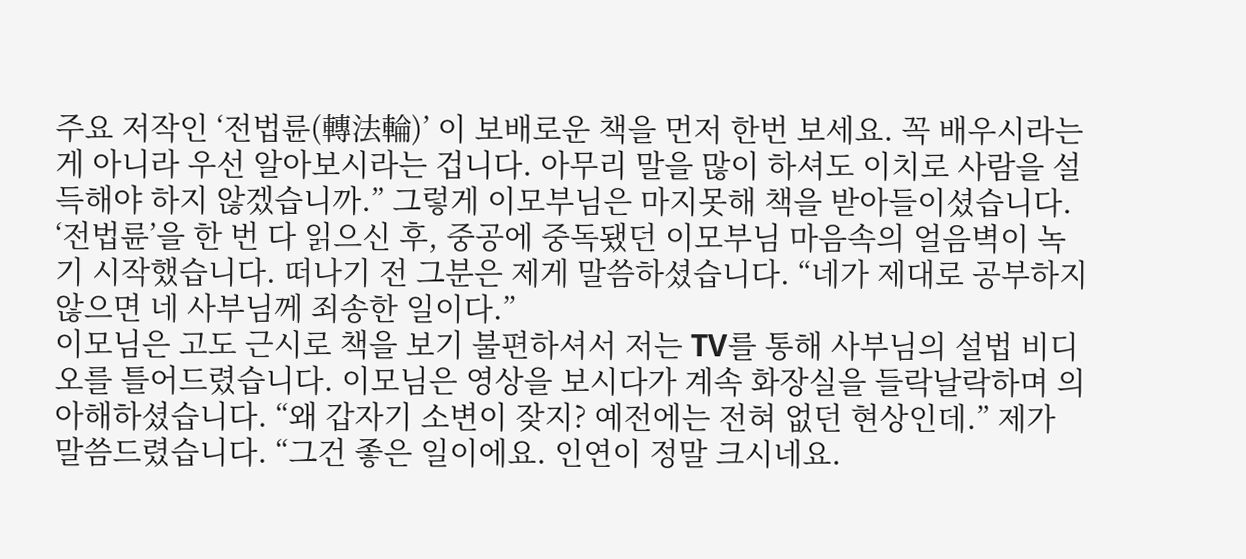주요 저작인 ‘전법륜(轉法輪)’ 이 보배로운 책을 먼저 한번 보세요. 꼭 배우시라는 게 아니라 우선 알아보시라는 겁니다. 아무리 말을 많이 하셔도 이치로 사람을 설득해야 하지 않겠습니까.” 그렇게 이모부님은 마지못해 책을 받아들이셨습니다. ‘전법륜’을 한 번 다 읽으신 후, 중공에 중독됐던 이모부님 마음속의 얼음벽이 녹기 시작했습니다. 떠나기 전 그분은 제게 말씀하셨습니다. “네가 제대로 공부하지 않으면 네 사부님께 죄송한 일이다.”
이모님은 고도 근시로 책을 보기 불편하셔서 저는 TV를 통해 사부님의 설법 비디오를 틀어드렸습니다. 이모님은 영상을 보시다가 계속 화장실을 들락날락하며 의아해하셨습니다. “왜 갑자기 소변이 잦지? 예전에는 전혀 없던 현상인데.” 제가 말씀드렸습니다. “그건 좋은 일이에요. 인연이 정말 크시네요.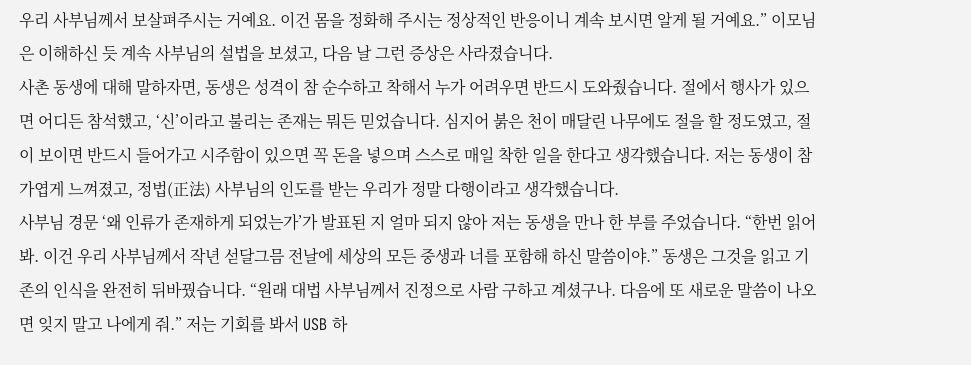우리 사부님께서 보살펴주시는 거예요. 이건 몸을 정화해 주시는 정상적인 반응이니 계속 보시면 알게 될 거예요.” 이모님은 이해하신 듯 계속 사부님의 설법을 보셨고, 다음 날 그런 증상은 사라졌습니다.
사촌 동생에 대해 말하자면, 동생은 성격이 참 순수하고 착해서 누가 어려우면 반드시 도와줬습니다. 절에서 행사가 있으면 어디든 참석했고, ‘신’이라고 불리는 존재는 뭐든 믿었습니다. 심지어 붉은 천이 매달린 나무에도 절을 할 정도였고, 절이 보이면 반드시 들어가고 시주함이 있으면 꼭 돈을 넣으며 스스로 매일 착한 일을 한다고 생각했습니다. 저는 동생이 참 가엽게 느껴졌고, 정법(正法) 사부님의 인도를 받는 우리가 정말 다행이라고 생각했습니다.
사부님 경문 ‘왜 인류가 존재하게 되었는가’가 발표된 지 얼마 되지 않아 저는 동생을 만나 한 부를 주었습니다. “한번 읽어봐. 이건 우리 사부님께서 작년 섣달그믐 전날에 세상의 모든 중생과 너를 포함해 하신 말씀이야.” 동생은 그것을 읽고 기존의 인식을 완전히 뒤바꿨습니다. “원래 대법 사부님께서 진정으로 사람 구하고 계셨구나. 다음에 또 새로운 말씀이 나오면 잊지 말고 나에게 줘.” 저는 기회를 봐서 USB 하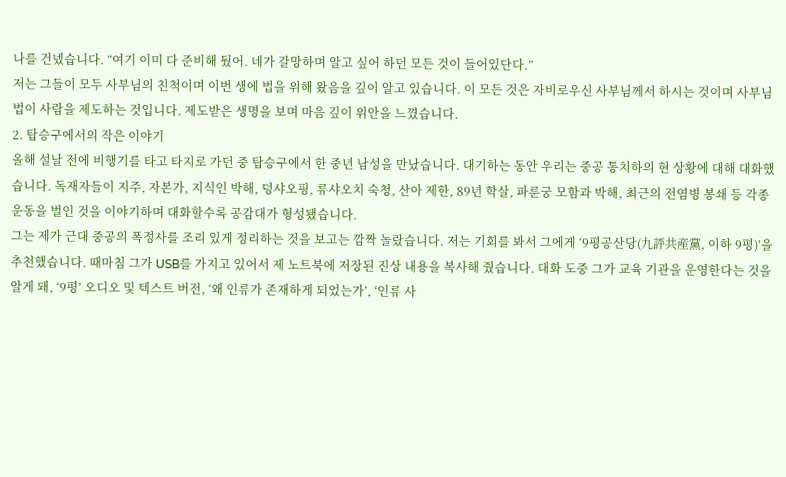나를 건넸습니다. “여기 이미 다 준비해 뒀어. 네가 갈망하며 알고 싶어 하던 모든 것이 들어있단다.”
저는 그들이 모두 사부님의 친척이며 이번 생에 법을 위해 왔음을 깊이 알고 있습니다. 이 모든 것은 자비로우신 사부님께서 하시는 것이며 사부님 법이 사람을 제도하는 것입니다. 제도받은 생명을 보며 마음 깊이 위안을 느꼈습니다.
2. 탑승구에서의 작은 이야기
올해 설날 전에 비행기를 타고 타지로 가던 중 탑승구에서 한 중년 남성을 만났습니다. 대기하는 동안 우리는 중공 통치하의 현 상황에 대해 대화했습니다. 독재자들이 지주, 자본가, 지식인 박해, 덩샤오핑, 류샤오치 숙청, 산아 제한, 89년 학살, 파룬궁 모함과 박해, 최근의 전염병 봉쇄 등 각종 운동을 벌인 것을 이야기하며 대화할수록 공감대가 형성됐습니다.
그는 제가 근대 중공의 폭정사를 조리 있게 정리하는 것을 보고는 깜짝 놀랐습니다. 저는 기회를 봐서 그에게 ‘9평공산당(九評共産黨, 이하 9평)’을 추천했습니다. 때마침 그가 USB를 가지고 있어서 제 노트북에 저장된 진상 내용을 복사해 줬습니다. 대화 도중 그가 교육 기관을 운영한다는 것을 알게 돼, ‘9평’ 오디오 및 텍스트 버전, ‘왜 인류가 존재하게 되었는가’, ‘인류 사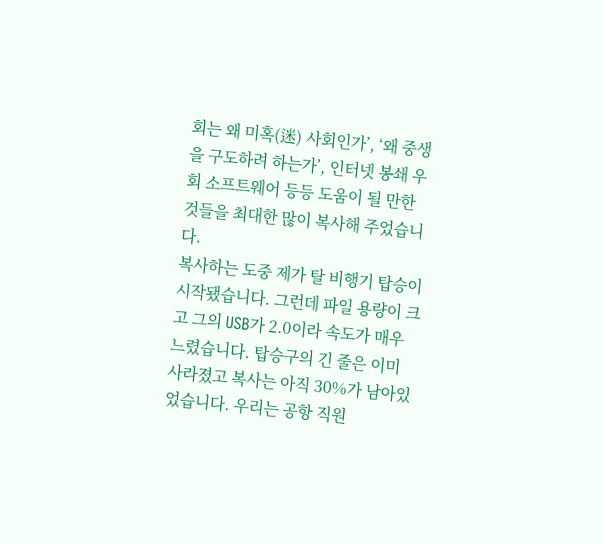회는 왜 미혹(迷) 사회인가’, ‘왜 중생을 구도하려 하는가’, 인터넷 봉쇄 우회 소프트웨어 등등 도움이 될 만한 것들을 최대한 많이 복사해 주었습니다.
복사하는 도중 제가 탈 비행기 탑승이 시작됐습니다. 그런데 파일 용량이 크고 그의 USB가 2.0이라 속도가 매우 느렸습니다. 탑승구의 긴 줄은 이미 사라졌고 복사는 아직 30%가 남아있었습니다. 우리는 공항 직원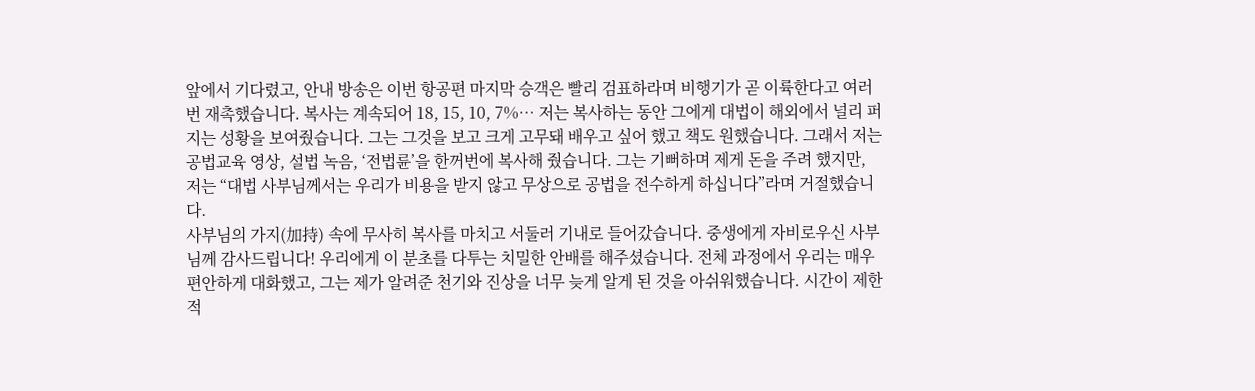앞에서 기다렸고, 안내 방송은 이번 항공편 마지막 승객은 빨리 검표하라며 비행기가 곧 이륙한다고 여러 번 재촉했습니다. 복사는 계속되어 18, 15, 10, 7%… 저는 복사하는 동안 그에게 대법이 해외에서 널리 퍼지는 성황을 보여줬습니다. 그는 그것을 보고 크게 고무돼 배우고 싶어 했고 책도 원했습니다. 그래서 저는 공법교육 영상, 설법 녹음, ‘전법륜’을 한꺼번에 복사해 줬습니다. 그는 기뻐하며 제게 돈을 주려 했지만, 저는 “대법 사부님께서는 우리가 비용을 받지 않고 무상으로 공법을 전수하게 하십니다”라며 거절했습니다.
사부님의 가지(加持) 속에 무사히 복사를 마치고 서둘러 기내로 들어갔습니다. 중생에게 자비로우신 사부님께 감사드립니다! 우리에게 이 분초를 다투는 치밀한 안배를 해주셨습니다. 전체 과정에서 우리는 매우 편안하게 대화했고, 그는 제가 알려준 천기와 진상을 너무 늦게 알게 된 것을 아쉬워했습니다. 시간이 제한적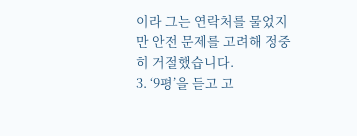이라 그는 연락처를 물었지만 안전 문제를 고려해 정중히 거절했습니다.
3. ‘9평’을 듣고 고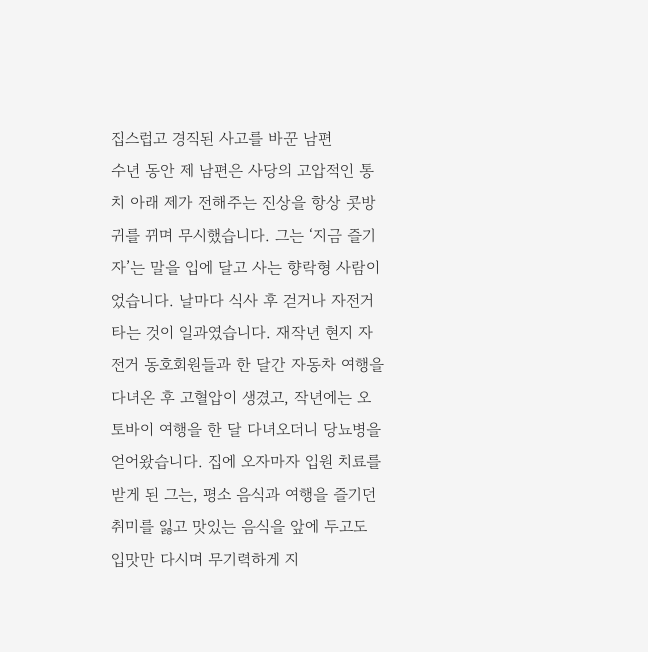집스럽고 경직된 사고를 바꾼 남편
수년 동안 제 남편은 사당의 고압적인 통치 아래 제가 전해주는 진상을 항상 콧방귀를 뀌며 무시했습니다. 그는 ‘지금 즐기자’는 말을 입에 달고 사는 향락형 사람이었습니다. 날마다 식사 후 걷거나 자전거 타는 것이 일과였습니다. 재작년 현지 자전거 동호회원들과 한 달간 자동차 여행을 다녀온 후 고혈압이 생겼고, 작년에는 오토바이 여행을 한 달 다녀오더니 당뇨병을 얻어왔습니다. 집에 오자마자 입원 치료를 받게 된 그는, 평소 음식과 여행을 즐기던 취미를 잃고 맛있는 음식을 앞에 두고도 입맛만 다시며 무기력하게 지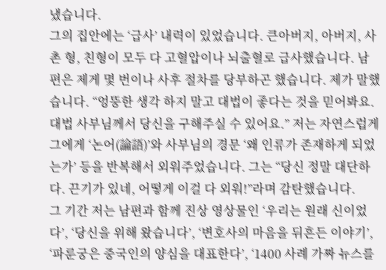냈습니다.
그의 집안에는 ‘급사’ 내력이 있었습니다. 큰아버지, 아버지, 사촌 형, 친형이 모두 다 고혈압이나 뇌출혈로 급사했습니다. 남편은 제게 몇 번이나 사후 절차를 당부하곤 했습니다. 제가 말했습니다. “엉뚱한 생각 하지 말고 대법이 좋다는 것을 믿어봐요. 대법 사부님께서 당신을 구해주실 수 있어요.” 저는 자연스럽게 그에게 ‘논어(論語)’와 사부님의 경문 ‘왜 인류가 존재하게 되었는가’ 등을 반복해서 외워주었습니다. 그는 “당신 정말 대단하다. 끈기가 있네, 어떻게 이걸 다 외워!”라며 감탄했습니다.
그 기간 저는 남편과 함께 진상 영상물인 ‘우리는 원래 신이었다’, ‘당신을 위해 왔습니다’, ‘변호사의 마음을 뒤흔든 이야기’, ‘파룬궁은 중국인의 양심을 대표한다’, ‘1400 사례 가짜 뉴스를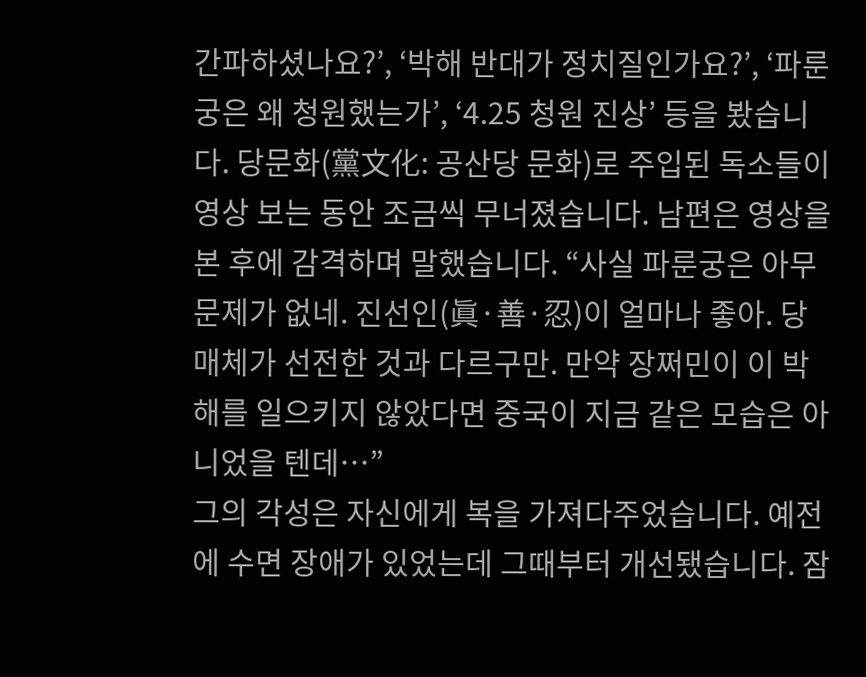간파하셨나요?’, ‘박해 반대가 정치질인가요?’, ‘파룬궁은 왜 청원했는가’, ‘4.25 청원 진상’ 등을 봤습니다. 당문화(黨文化: 공산당 문화)로 주입된 독소들이 영상 보는 동안 조금씩 무너졌습니다. 남편은 영상을 본 후에 감격하며 말했습니다. “사실 파룬궁은 아무 문제가 없네. 진선인(眞·善·忍)이 얼마나 좋아. 당 매체가 선전한 것과 다르구만. 만약 장쩌민이 이 박해를 일으키지 않았다면 중국이 지금 같은 모습은 아니었을 텐데…”
그의 각성은 자신에게 복을 가져다주었습니다. 예전에 수면 장애가 있었는데 그때부터 개선됐습니다. 잠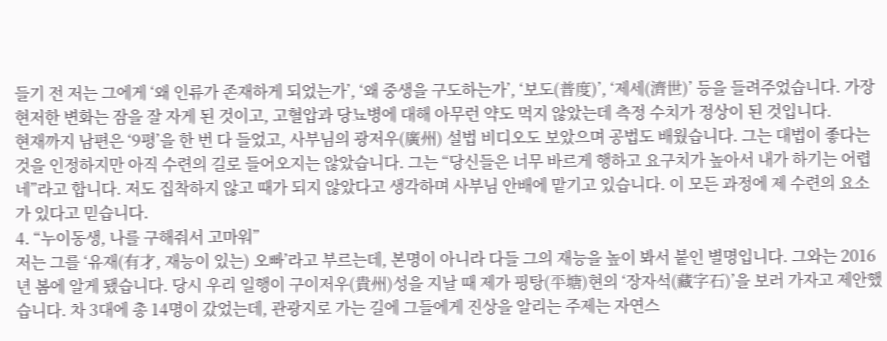들기 전 저는 그에게 ‘왜 인류가 존재하게 되었는가’, ‘왜 중생을 구도하는가’, ‘보도(普度)’, ‘제세(濟世)’ 등을 들려주었습니다. 가장 현저한 변화는 잠을 잘 자게 된 것이고, 고혈압과 당뇨병에 대해 아무런 약도 먹지 않았는데 측정 수치가 정상이 된 것입니다.
현재까지 남편은 ‘9평’을 한 번 다 들었고, 사부님의 광저우(廣州) 설법 비디오도 보았으며 공법도 배웠습니다. 그는 대법이 좋다는 것을 인정하지만 아직 수련의 길로 들어오지는 않았습니다. 그는 “당신들은 너무 바르게 행하고 요구치가 높아서 내가 하기는 어렵네”라고 합니다. 저도 집착하지 않고 때가 되지 않았다고 생각하며 사부님 안배에 맡기고 있습니다. 이 모든 과정에 제 수련의 요소가 있다고 믿습니다.
4. “누이동생, 나를 구해줘서 고마워”
저는 그를 ‘유재(有才, 재능이 있는) 오빠’라고 부르는데, 본명이 아니라 다들 그의 재능을 높이 봐서 붙인 별명입니다. 그와는 2016년 봄에 알게 됐습니다. 당시 우리 일행이 구이저우(貴州)성을 지날 때 제가 핑탕(平塘)현의 ‘장자석(藏字石)’을 보러 가자고 제안했습니다. 차 3대에 총 14명이 갔었는데, 관광지로 가는 길에 그들에게 진상을 알리는 주제는 자연스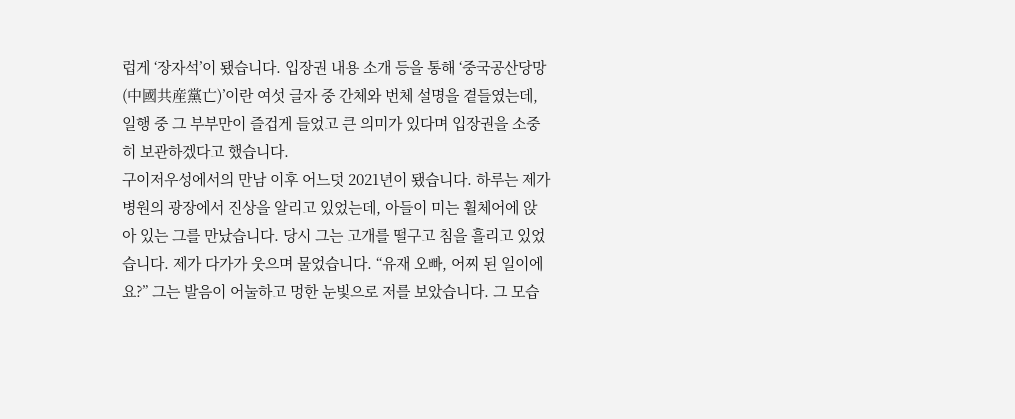럽게 ‘장자석’이 됐습니다. 입장권 내용 소개 등을 통해 ‘중국공산당망(中國共産黨亡)’이란 여섯 글자 중 간체와 번체 설명을 곁들였는데, 일행 중 그 부부만이 즐겁게 들었고 큰 의미가 있다며 입장권을 소중히 보관하겠다고 했습니다.
구이저우성에서의 만남 이후 어느덧 2021년이 됐습니다. 하루는 제가 병원의 광장에서 진상을 알리고 있었는데, 아들이 미는 휠체어에 앉아 있는 그를 만났습니다. 당시 그는 고개를 떨구고 침을 흘리고 있었습니다. 제가 다가가 웃으며 물었습니다. “유재 오빠, 어찌 된 일이에요?” 그는 발음이 어눌하고 멍한 눈빛으로 저를 보았습니다. 그 모습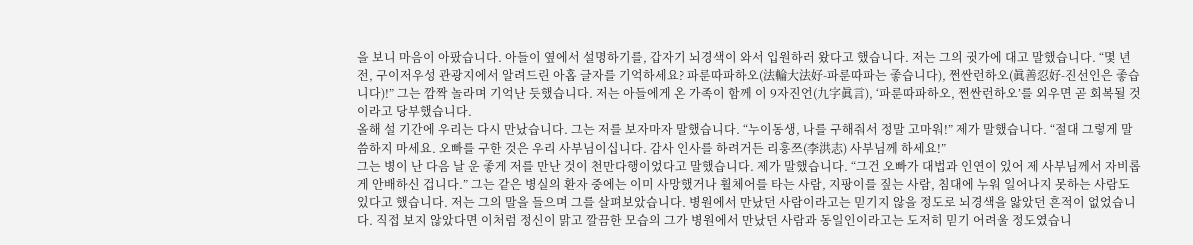을 보니 마음이 아팠습니다. 아들이 옆에서 설명하기를, 갑자기 뇌경색이 와서 입원하러 왔다고 했습니다. 저는 그의 귓가에 대고 말했습니다. “몇 년 전, 구이저우성 관광지에서 알려드린 아홉 글자를 기억하세요? 파룬따파하오(法輪大法好-파룬따파는 좋습니다), 쩐싼런하오(眞善忍好-진선인은 좋습니다)!” 그는 깜짝 놀라며 기억난 듯했습니다. 저는 아들에게 온 가족이 함께 이 9자진언(九字眞言), ‘파룬따파하오, 쩐싼런하오’를 외우면 곧 회복될 것이라고 당부했습니다.
올해 설 기간에 우리는 다시 만났습니다. 그는 저를 보자마자 말했습니다. “누이동생, 나를 구해줘서 정말 고마워!” 제가 말했습니다. “절대 그렇게 말씀하지 마세요. 오빠를 구한 것은 우리 사부님이십니다. 감사 인사를 하려거든 리훙쯔(李洪志) 사부님께 하세요!”
그는 병이 난 다음 날 운 좋게 저를 만난 것이 천만다행이었다고 말했습니다. 제가 말했습니다. “그건 오빠가 대법과 인연이 있어 제 사부님께서 자비롭게 안배하신 겁니다.” 그는 같은 병실의 환자 중에는 이미 사망했거나 휠체어를 타는 사람, 지팡이를 짚는 사람, 침대에 누워 일어나지 못하는 사람도 있다고 했습니다. 저는 그의 말을 들으며 그를 살펴보았습니다. 병원에서 만났던 사람이라고는 믿기지 않을 정도로 뇌경색을 앓았던 흔적이 없었습니다. 직접 보지 않았다면 이처럼 정신이 맑고 깔끔한 모습의 그가 병원에서 만났던 사람과 동일인이라고는 도저히 믿기 어려울 정도였습니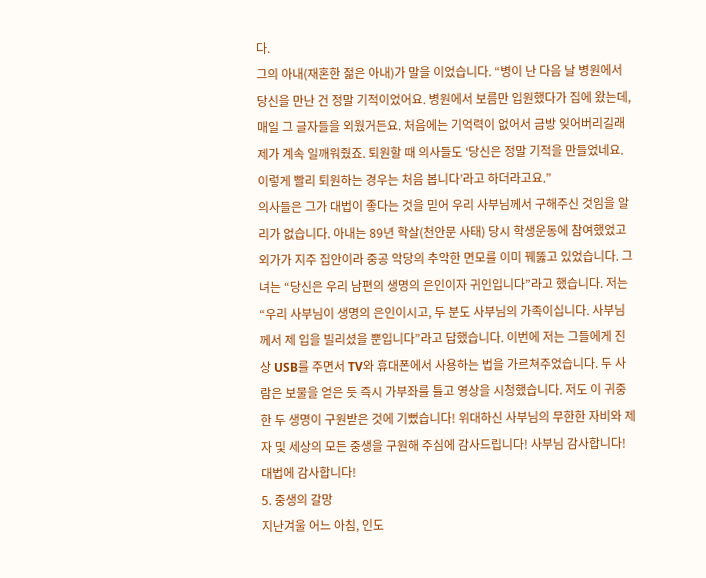다.
그의 아내(재혼한 젊은 아내)가 말을 이었습니다. “병이 난 다음 날 병원에서 당신을 만난 건 정말 기적이었어요. 병원에서 보름만 입원했다가 집에 왔는데, 매일 그 글자들을 외웠거든요. 처음에는 기억력이 없어서 금방 잊어버리길래 제가 계속 일깨워줬죠. 퇴원할 때 의사들도 ‘당신은 정말 기적을 만들었네요. 이렇게 빨리 퇴원하는 경우는 처음 봅니다’라고 하더라고요.”
의사들은 그가 대법이 좋다는 것을 믿어 우리 사부님께서 구해주신 것임을 알 리가 없습니다. 아내는 89년 학살(천안문 사태) 당시 학생운동에 참여했었고 외가가 지주 집안이라 중공 악당의 추악한 면모를 이미 꿰뚫고 있었습니다. 그녀는 “당신은 우리 남편의 생명의 은인이자 귀인입니다”라고 했습니다. 저는 “우리 사부님이 생명의 은인이시고, 두 분도 사부님의 가족이십니다. 사부님께서 제 입을 빌리셨을 뿐입니다”라고 답했습니다. 이번에 저는 그들에게 진상 USB를 주면서 TV와 휴대폰에서 사용하는 법을 가르쳐주었습니다. 두 사람은 보물을 얻은 듯 즉시 가부좌를 틀고 영상을 시청했습니다. 저도 이 귀중한 두 생명이 구원받은 것에 기뻤습니다! 위대하신 사부님의 무한한 자비와 제자 및 세상의 모든 중생을 구원해 주심에 감사드립니다! 사부님 감사합니다! 대법에 감사합니다!
5. 중생의 갈망
지난겨울 어느 아침, 인도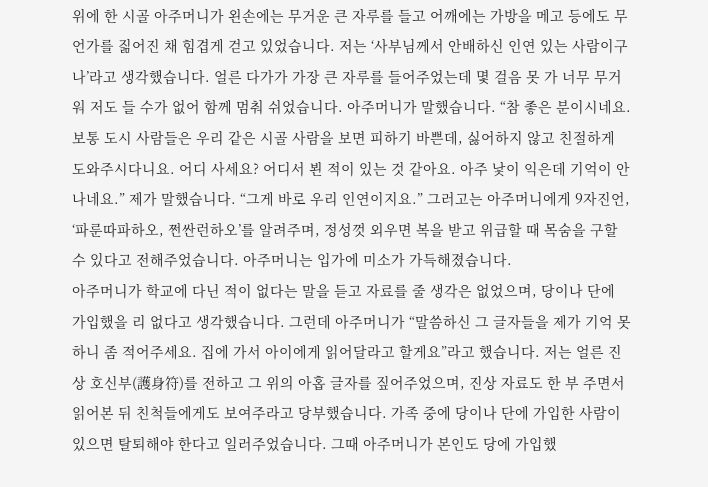위에 한 시골 아주머니가 왼손에는 무거운 큰 자루를 들고 어깨에는 가방을 메고 등에도 무언가를 짊어진 채 힘겹게 걷고 있었습니다. 저는 ‘사부님께서 안배하신 인연 있는 사람이구나’라고 생각했습니다. 얼른 다가가 가장 큰 자루를 들어주었는데 몇 걸음 못 가 너무 무거워 저도 들 수가 없어 함께 멈춰 쉬었습니다. 아주머니가 말했습니다. “참 좋은 분이시네요. 보통 도시 사람들은 우리 같은 시골 사람을 보면 피하기 바쁜데, 싫어하지 않고 친절하게 도와주시다니요. 어디 사세요? 어디서 뵌 적이 있는 것 같아요. 아주 낯이 익은데 기억이 안 나네요.” 제가 말했습니다. “그게 바로 우리 인연이지요.” 그러고는 아주머니에게 9자진언, ‘파룬따파하오, 쩐싼런하오’를 알려주며, 정성껏 외우면 복을 받고 위급할 때 목숨을 구할 수 있다고 전해주었습니다. 아주머니는 입가에 미소가 가득해졌습니다.
아주머니가 학교에 다닌 적이 없다는 말을 듣고 자료를 줄 생각은 없었으며, 당이나 단에 가입했을 리 없다고 생각했습니다. 그런데 아주머니가 “말씀하신 그 글자들을 제가 기억 못 하니 좀 적어주세요. 집에 가서 아이에게 읽어달라고 할게요”라고 했습니다. 저는 얼른 진상 호신부(護身符)를 전하고 그 위의 아홉 글자를 짚어주었으며, 진상 자료도 한 부 주면서 읽어본 뒤 친척들에게도 보여주라고 당부했습니다. 가족 중에 당이나 단에 가입한 사람이 있으면 탈퇴해야 한다고 일러주었습니다. 그때 아주머니가 본인도 당에 가입했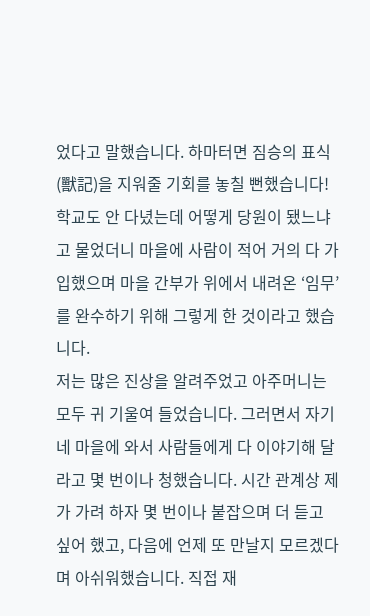었다고 말했습니다. 하마터면 짐승의 표식(獸記)을 지워줄 기회를 놓칠 뻔했습니다! 학교도 안 다녔는데 어떻게 당원이 됐느냐고 물었더니 마을에 사람이 적어 거의 다 가입했으며 마을 간부가 위에서 내려온 ‘임무’를 완수하기 위해 그렇게 한 것이라고 했습니다.
저는 많은 진상을 알려주었고 아주머니는 모두 귀 기울여 들었습니다. 그러면서 자기네 마을에 와서 사람들에게 다 이야기해 달라고 몇 번이나 청했습니다. 시간 관계상 제가 가려 하자 몇 번이나 붙잡으며 더 듣고 싶어 했고, 다음에 언제 또 만날지 모르겠다며 아쉬워했습니다. 직접 재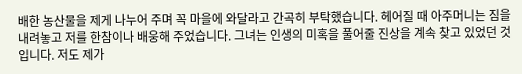배한 농산물을 제게 나누어 주며 꼭 마을에 와달라고 간곡히 부탁했습니다. 헤어질 때 아주머니는 짐을 내려놓고 저를 한참이나 배웅해 주었습니다. 그녀는 인생의 미혹을 풀어줄 진상을 계속 찾고 있었던 것입니다. 저도 제가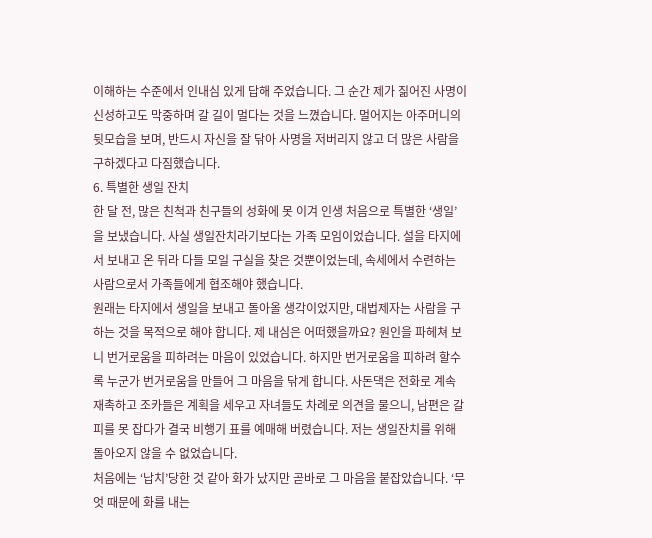이해하는 수준에서 인내심 있게 답해 주었습니다. 그 순간 제가 짊어진 사명이 신성하고도 막중하며 갈 길이 멀다는 것을 느꼈습니다. 멀어지는 아주머니의 뒷모습을 보며, 반드시 자신을 잘 닦아 사명을 저버리지 않고 더 많은 사람을 구하겠다고 다짐했습니다.
6. 특별한 생일 잔치
한 달 전, 많은 친척과 친구들의 성화에 못 이겨 인생 처음으로 특별한 ‘생일’을 보냈습니다. 사실 생일잔치라기보다는 가족 모임이었습니다. 설을 타지에서 보내고 온 뒤라 다들 모일 구실을 찾은 것뿐이었는데, 속세에서 수련하는 사람으로서 가족들에게 협조해야 했습니다.
원래는 타지에서 생일을 보내고 돌아올 생각이었지만, 대법제자는 사람을 구하는 것을 목적으로 해야 합니다. 제 내심은 어떠했을까요? 원인을 파헤쳐 보니 번거로움을 피하려는 마음이 있었습니다. 하지만 번거로움을 피하려 할수록 누군가 번거로움을 만들어 그 마음을 닦게 합니다. 사돈댁은 전화로 계속 재촉하고 조카들은 계획을 세우고 자녀들도 차례로 의견을 물으니, 남편은 갈피를 못 잡다가 결국 비행기 표를 예매해 버렸습니다. 저는 생일잔치를 위해 돌아오지 않을 수 없었습니다.
처음에는 ‘납치’당한 것 같아 화가 났지만 곧바로 그 마음을 붙잡았습니다. ‘무엇 때문에 화를 내는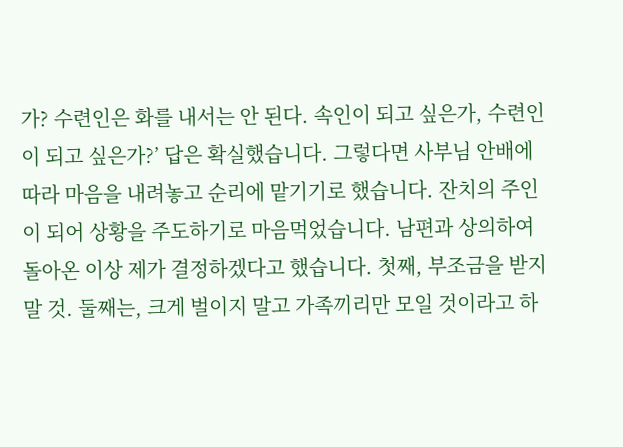가? 수련인은 화를 내서는 안 된다. 속인이 되고 싶은가, 수련인이 되고 싶은가?’ 답은 확실했습니다. 그렇다면 사부님 안배에 따라 마음을 내려놓고 순리에 맡기기로 했습니다. 잔치의 주인이 되어 상황을 주도하기로 마음먹었습니다. 남편과 상의하여 돌아온 이상 제가 결정하겠다고 했습니다. 첫째, 부조금을 받지 말 것. 둘째는, 크게 벌이지 말고 가족끼리만 모일 것이라고 하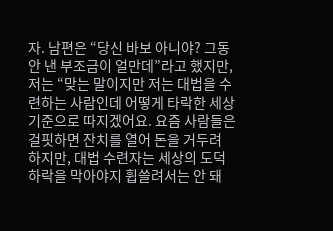자. 남편은 “당신 바보 아니야? 그동안 낸 부조금이 얼만데”라고 했지만, 저는 “맞는 말이지만 저는 대법을 수련하는 사람인데 어떻게 타락한 세상 기준으로 따지겠어요. 요즘 사람들은 걸핏하면 잔치를 열어 돈을 거두려 하지만, 대법 수련자는 세상의 도덕 하락을 막아야지 휩쓸려서는 안 돼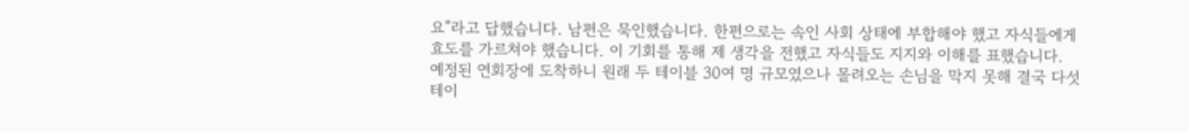요”라고 답했습니다. 남편은 묵인했습니다. 한편으로는 속인 사회 상태에 부합해야 했고 자식들에게 효도를 가르쳐야 했습니다. 이 기회를 통해 제 생각을 전했고 자식들도 지지와 이해를 표했습니다.
예정된 연회장에 도착하니 원래 두 테이블 30여 명 규모였으나 몰려오는 손님을 막지 못해 결국 다섯 테이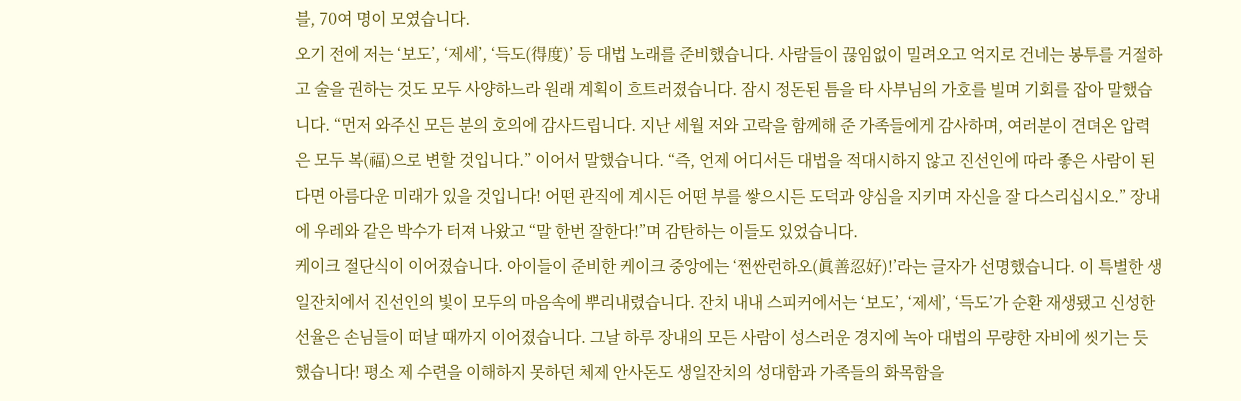블, 70여 명이 모였습니다.
오기 전에 저는 ‘보도’, ‘제세’, ‘득도(得度)’ 등 대법 노래를 준비했습니다. 사람들이 끊임없이 밀려오고 억지로 건네는 봉투를 거절하고 술을 권하는 것도 모두 사양하느라 원래 계획이 흐트러졌습니다. 잠시 정돈된 틈을 타 사부님의 가호를 빌며 기회를 잡아 말했습니다. “먼저 와주신 모든 분의 호의에 감사드립니다. 지난 세월 저와 고락을 함께해 준 가족들에게 감사하며, 여러분이 견뎌온 압력은 모두 복(福)으로 변할 것입니다.” 이어서 말했습니다. “즉, 언제 어디서든 대법을 적대시하지 않고 진선인에 따라 좋은 사람이 된다면 아름다운 미래가 있을 것입니다! 어떤 관직에 계시든 어떤 부를 쌓으시든 도덕과 양심을 지키며 자신을 잘 다스리십시오.” 장내에 우레와 같은 박수가 터져 나왔고 “말 한번 잘한다!”며 감탄하는 이들도 있었습니다.
케이크 절단식이 이어졌습니다. 아이들이 준비한 케이크 중앙에는 ‘쩐싼런하오(眞善忍好)!’라는 글자가 선명했습니다. 이 특별한 생일잔치에서 진선인의 빛이 모두의 마음속에 뿌리내렸습니다. 잔치 내내 스피커에서는 ‘보도’, ‘제세’, ‘득도’가 순환 재생됐고 신성한 선율은 손님들이 떠날 때까지 이어졌습니다. 그날 하루 장내의 모든 사람이 성스러운 경지에 녹아 대법의 무량한 자비에 씻기는 듯했습니다! 평소 제 수련을 이해하지 못하던 체제 안사돈도 생일잔치의 성대함과 가족들의 화목함을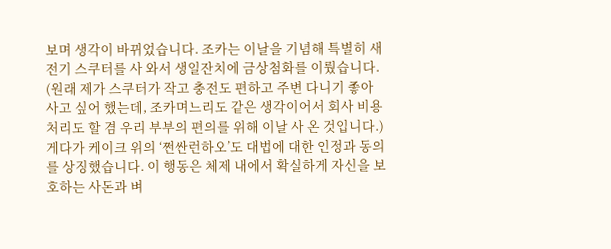보며 생각이 바뀌었습니다. 조카는 이날을 기념해 특별히 새 전기 스쿠터를 사 와서 생일잔치에 금상첨화를 이뤘습니다. (원래 제가 스쿠터가 작고 충전도 편하고 주변 다니기 좋아 사고 싶어 했는데, 조카며느리도 같은 생각이어서 회사 비용 처리도 할 겸 우리 부부의 편의를 위해 이날 사 온 것입니다.) 게다가 케이크 위의 ‘쩐싼런하오’도 대법에 대한 인정과 동의를 상징했습니다. 이 행동은 체제 내에서 확실하게 자신을 보호하는 사돈과 벼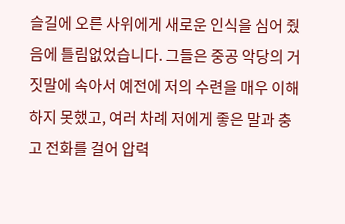슬길에 오른 사위에게 새로운 인식을 심어 줬음에 틀림없었습니다. 그들은 중공 악당의 거짓말에 속아서 예전에 저의 수련을 매우 이해하지 못했고, 여러 차례 저에게 좋은 말과 충고 전화를 걸어 압력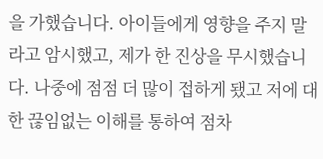을 가했습니다. 아이들에게 영향을 주지 말라고 암시했고, 제가 한 진상을 무시했습니다. 나중에 점점 더 많이 접하게 됐고 저에 대한 끊임없는 이해를 통하여 점차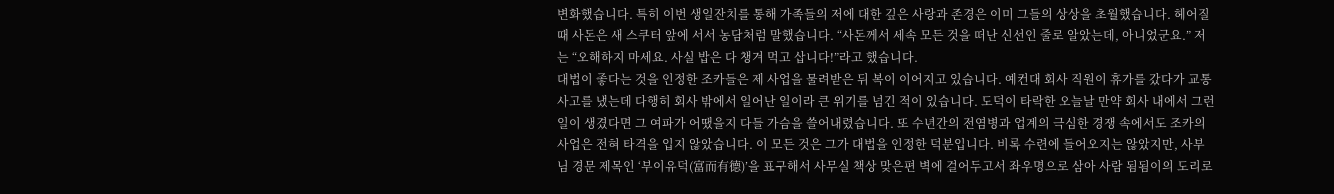변화했습니다. 특히 이번 생일잔치를 통해 가족들의 저에 대한 깊은 사랑과 존경은 이미 그들의 상상을 초월했습니다. 헤어질 때 사돈은 새 스쿠터 앞에 서서 농담처럼 말했습니다. “사돈께서 세속 모든 것을 떠난 신선인 줄로 알았는데, 아니었군요.” 저는 “오해하지 마세요. 사실 밥은 다 챙겨 먹고 삽니다!”라고 했습니다.
대법이 좋다는 것을 인정한 조카들은 제 사업을 물려받은 뒤 복이 이어지고 있습니다. 예컨대 회사 직원이 휴가를 갔다가 교통사고를 냈는데 다행히 회사 밖에서 일어난 일이라 큰 위기를 넘긴 적이 있습니다. 도덕이 타락한 오늘날 만약 회사 내에서 그런 일이 생겼다면 그 여파가 어땠을지 다들 가슴을 쓸어내렸습니다. 또 수년간의 전염병과 업계의 극심한 경쟁 속에서도 조카의 사업은 전혀 타격을 입지 않았습니다. 이 모든 것은 그가 대법을 인정한 덕분입니다. 비록 수련에 들어오지는 않았지만, 사부님 경문 제목인 ‘부이유덕(富而有德)’을 표구해서 사무실 책상 맞은편 벽에 걸어두고서 좌우명으로 삼아 사람 됨됨이의 도리로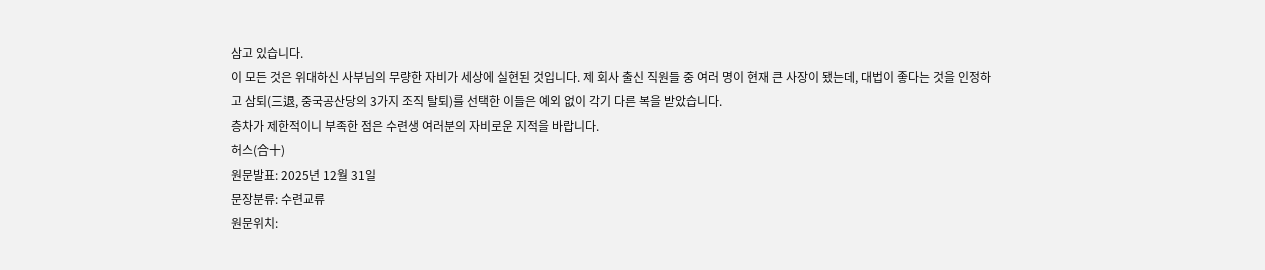삼고 있습니다.
이 모든 것은 위대하신 사부님의 무량한 자비가 세상에 실현된 것입니다. 제 회사 출신 직원들 중 여러 명이 현재 큰 사장이 됐는데, 대법이 좋다는 것을 인정하고 삼퇴(三退, 중국공산당의 3가지 조직 탈퇴)를 선택한 이들은 예외 없이 각기 다른 복을 받았습니다.
층차가 제한적이니 부족한 점은 수련생 여러분의 자비로운 지적을 바랍니다.
허스(合十)
원문발표: 2025년 12월 31일
문장분류: 수련교류
원문위치: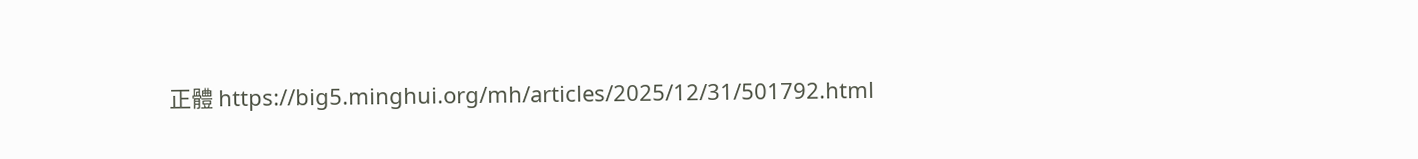正體 https://big5.minghui.org/mh/articles/2025/12/31/501792.html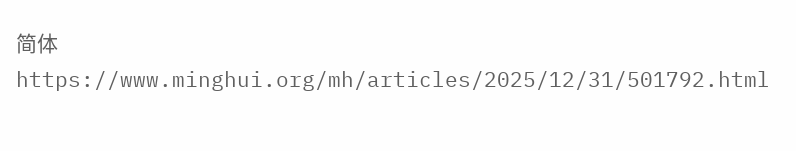简体 https://www.minghui.org/mh/articles/2025/12/31/501792.html